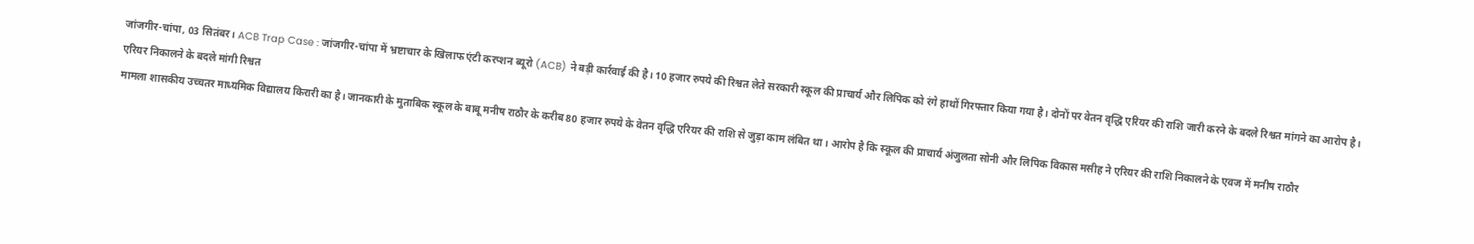जांजगीर-चांपा, 03 सितंबर। ACB Trap Case : जांजगीर-चांपा में भ्रष्टाचार के खिलाफ एंटी करप्शन ब्यूरो (ACB) ने बड़ी कार्रवाई की है। 10 हजार रुपये की रिश्वत लेते सरकारी स्कूल की प्राचार्य और लिपिक को रंगे हाथों गिरफ्तार किया गया है। दोनों पर वेतन वृद्धि एरियर की राशि जारी करने के बदले रिश्वत मांगने का आरोप है।
एरियर निकालने के बदले मांगी रिश्वत
मामला शासकीय उच्चतर माध्यमिक विद्यालय किरारी का है। जानकारी के मुताबिक स्कूल के बाबू मनीष राठौर के करीब 80 हजार रुपये के वेतन वृद्धि एरियर की राशि से जुड़ा काम लंबित था। आरोप है कि स्कूल की प्राचार्य अंजुलता सोनी और लिपिक विकास मसीह ने एरियर की राशि निकालने के एवज में मनीष राठौर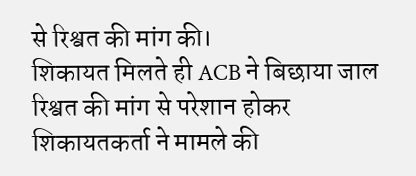से रिश्वत की मांग की।
शिकायत मिलते ही ACB ने बिछाया जाल
रिश्वत की मांग से परेशान होकर शिकायतकर्ता ने मामले की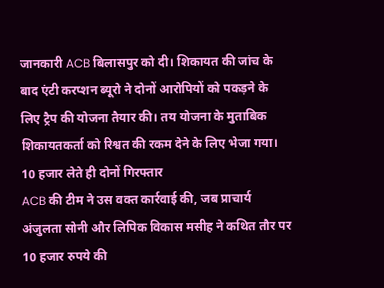जानकारी ACB बिलासपुर को दी। शिकायत की जांच के बाद एंटी करप्शन ब्यूरो ने दोनों आरोपियों को पकड़ने के लिए ट्रैप की योजना तैयार की। तय योजना के मुताबिक शिकायतकर्ता को रिश्वत की रकम देने के लिए भेजा गया।
10 हजार लेते ही दोनों गिरफ्तार
ACB की टीम ने उस वक्त कार्रवाई की, जब प्राचार्य अंजुलता सोनी और लिपिक विकास मसीह ने कथित तौर पर 10 हजार रुपये की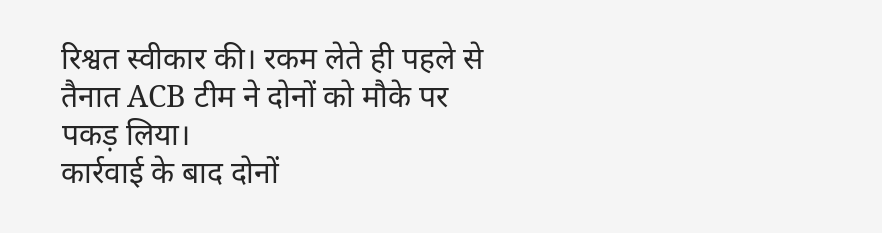रिश्वत स्वीकार की। रकम लेते ही पहले से तैनात ACB टीम ने दोनों को मौके पर पकड़ लिया।
कार्रवाई के बाद दोनों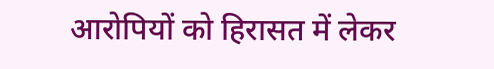आरोपियों को हिरासत में लेकर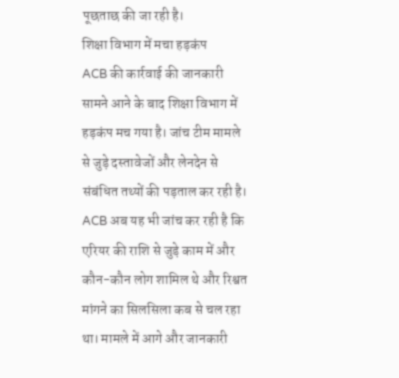पूछताछ की जा रही है।
शिक्षा विभाग में मचा हड़कंप
ACB की कार्रवाई की जानकारी सामने आने के बाद शिक्षा विभाग में हड़कंप मच गया है। जांच टीम मामले से जुड़े दस्तावेजों और लेनदेन से संबंधित तथ्यों की पड़ताल कर रही है। ACB अब यह भी जांच कर रही है कि एरियर की राशि से जुड़े काम में और कौन-कौन लोग शामिल थे और रिश्वत मांगने का सिलसिला कब से चल रहा था। मामले में आगे और जानकारी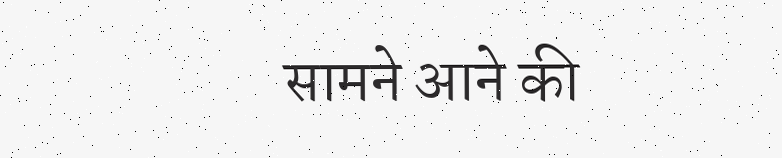सामने आने की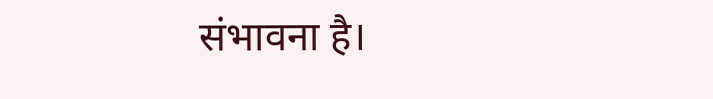संभावना है।